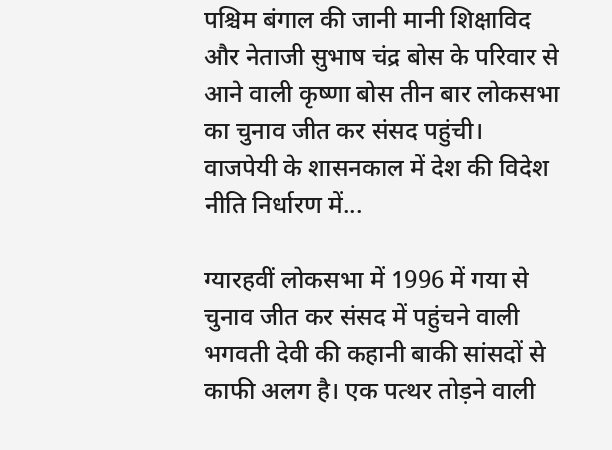पश्चिम बंगाल की जानी मानी शिक्षाविद और नेताजी सुभाष चंद्र बोस के परिवार से आने वाली कृष्णा बोस तीन बार लोकसभा का चुनाव जीत कर संसद पहुंची। वाजपेयी के शासनकाल में देश की विदेश नीति निर्धारण में...

ग्यारहवीं लोकसभा में 1996 में गया से चुनाव जीत कर संसद में पहुंचने वाली भगवती देवी की कहानी बाकी सांसदों से काफी अलग है। एक पत्थर तोड़ने वाली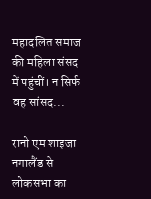महादलित समाज की महिला संसद में पहुंचीं। न सिर्फ वह सांसद...

रानो एम शाइजा नगालैंड से लोकसभा का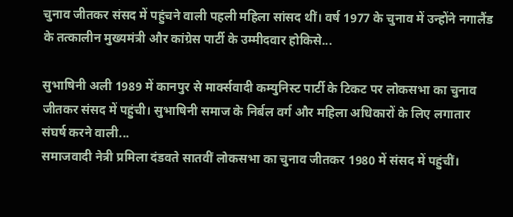चुनाव जीतकर संसद में पहुंचने वाली पहली महिला सांसद थीं। वर्ष 1977 के चुनाव में उन्होंने नगालैंड के तत्कालीन मुख्यमंत्री और कांग्रेस पार्टी के उम्मीदवार होकिसे...

सुभाषिनी अली 1989 में कानपुर से मार्क्सवादी कम्युनिस्ट पार्टी के टिकट पर लोकसभा का चुनाव जीतकर संसद में पहुंची। सुभाषिनी समाज के निर्बल वर्ग और महिला अधिकारों के लिए लगातार संघर्ष करने वाली...
समाजवादी नेत्री प्रमिला दंडवते सातवीं लोकसभा का चुनाव जीतकर 1980 में संसद में पहुंचीं।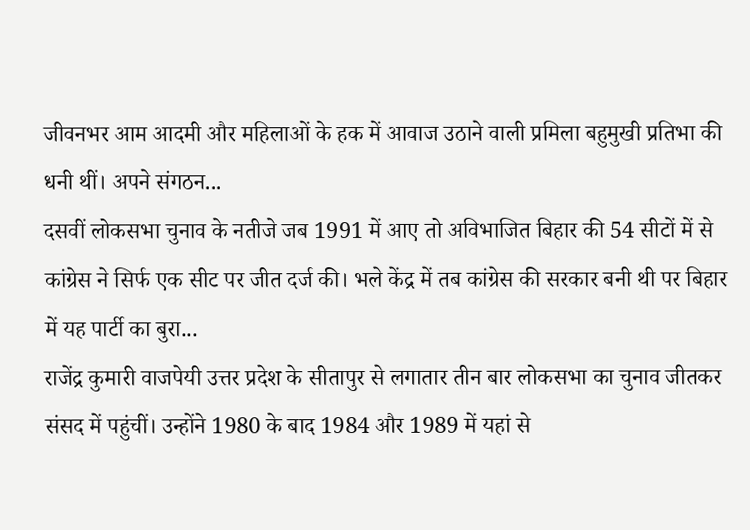जीवनभर आम आदमी और महिलाओं के हक में आवाज उठाने वाली प्रमिला बहुमुखी प्रतिभा की धनी थीं। अपने संगठन...
दसवीं लोकसभा चुनाव के नतीजे जब 1991 में आए तो अविभाजित बिहार की 54 सीटों में से कांग्रेस ने सिर्फ एक सीट पर जीत दर्ज की। भले केंद्र में तब कांग्रेस की सरकार बनी थी पर बिहार में यह पार्टी का बुरा...
राजेंद्र कुमारी वाजपेयी उत्तर प्रदेश के सीतापुर से लगातार तीन बार लोकसभा का चुनाव जीतकर संसद में पहुंचीं। उन्होंने 1980 के बाद 1984 और 1989 में यहां से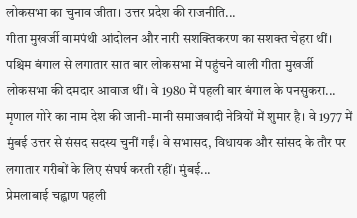लोकसभा का चुनाव जीता। उत्तर प्रदेश की राजनीति...
गीता मुखर्जी वामपंथी आंदोलन और नारी सशक्तिकरण का सशक्त चेहरा थीं। पश्चिम बंगाल से लगातार सात बार लोकसभा में पहुंचने वाली गीता मुखर्जी लोकसभा की दमदार आवाज थीं। वे 1980 में पहली बार बंगाल के पनसुकरा...
मृणाल गोरे का नाम देश की जानी-मानी समाजवादी नेत्रियों में शुमार है। वे 1977 में मुंबई उत्तर से संसद सदस्य चुनीं गईं। वे सभासद, विधायक और सांसद के तौर पर लगातार गरीबों के लिए संघर्ष करती रहीं। मुंबई...
प्रेमलाबाई चह्वाण पहली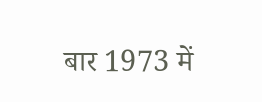बार 1973 में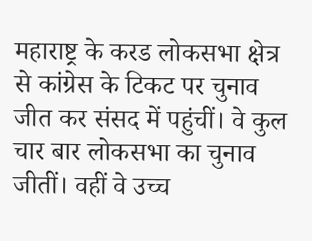महाराष्ट्र के करड लोकसभा क्षेत्र से कांग्रेस के टिकट पर चुनाव जीत कर संसद में पहुंचीं। वे कुल चार बार लोकसभा का चुनाव जीतीं। वहीं वे उच्च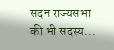सदन राज्यसभा की भी सदस्य...